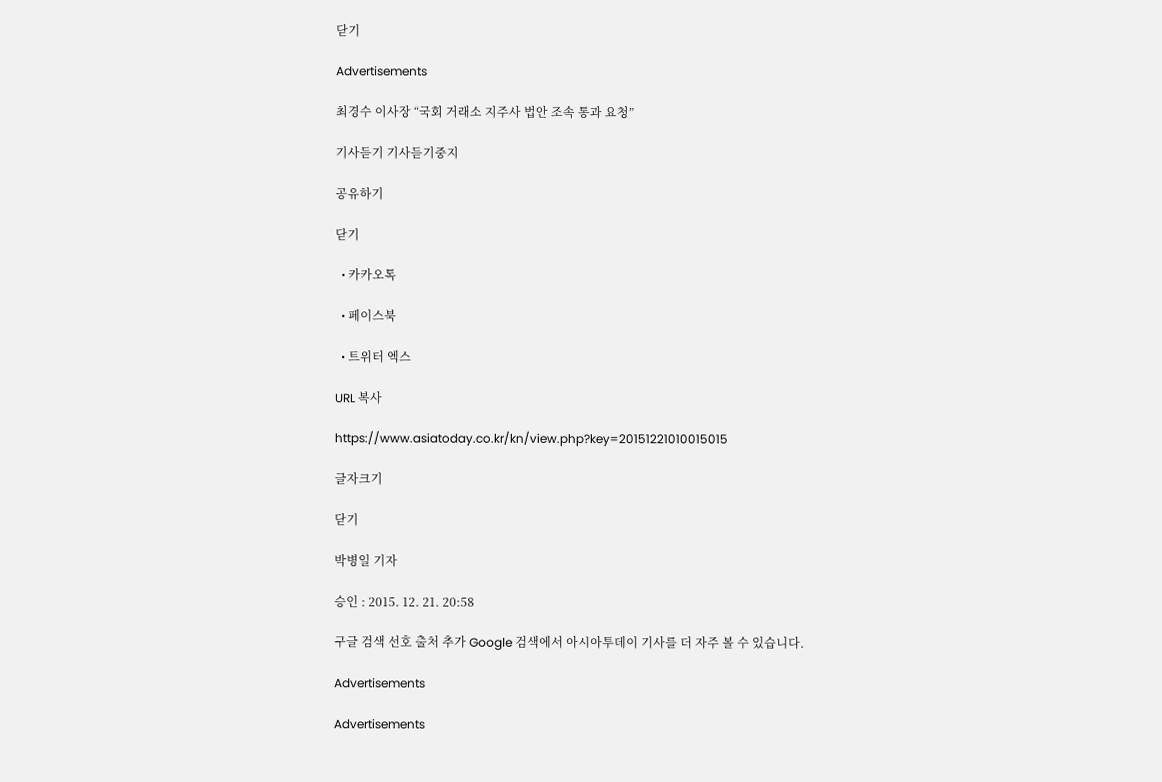닫기

Advertisements

최경수 이사장 “국회 거래소 지주사 법안 조속 통과 요청”

기사듣기 기사듣기중지

공유하기

닫기

  • 카카오톡

  • 페이스북

  • 트위터 엑스

URL 복사

https://www.asiatoday.co.kr/kn/view.php?key=20151221010015015

글자크기

닫기

박병일 기자

승인 : 2015. 12. 21. 20:58

구글 검색 선호 출처 추가 Google 검색에서 아시아투데이 기사를 더 자주 볼 수 있습니다.

Advertisements

Advertisements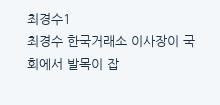최경수1
최경수 한국거래소 이사장이 국회에서 발목이 잡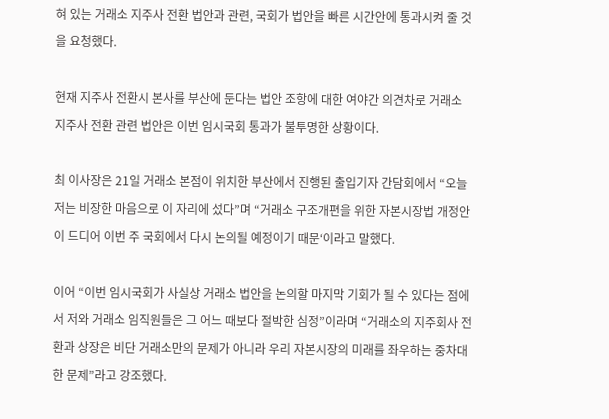혀 있는 거래소 지주사 전환 법안과 관련, 국회가 법안을 빠른 시간안에 통과시켜 줄 것을 요청했다.

현재 지주사 전환시 본사를 부산에 둔다는 법안 조항에 대한 여야간 의견차로 거래소 지주사 전환 관련 법안은 이번 임시국회 통과가 불투명한 상황이다.

최 이사장은 21일 거래소 본점이 위치한 부산에서 진행된 출입기자 간담회에서 “오늘 저는 비장한 마음으로 이 자리에 섰다”며 “거래소 구조개편을 위한 자본시장법 개정안이 드디어 이번 주 국회에서 다시 논의될 예정이기 때문‘이라고 말했다.

이어 “이번 임시국회가 사실상 거래소 법안을 논의할 마지막 기회가 될 수 있다는 점에서 저와 거래소 임직원들은 그 어느 때보다 절박한 심정”이라며 “거래소의 지주회사 전환과 상장은 비단 거래소만의 문제가 아니라 우리 자본시장의 미래를 좌우하는 중차대한 문제”라고 강조했다.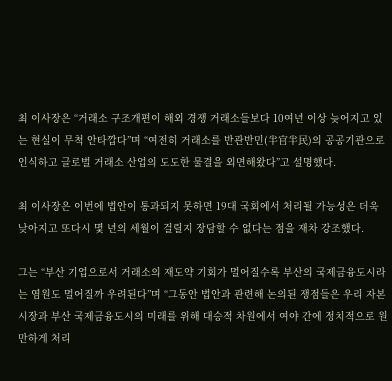최 이사장은 “거래소 구조개편이 해외 경쟁 거래소들보다 10여년 이상 늦어지고 있는 현실이 무척 안타깝다”며 “여전히 거래소를 반관반민(半官半民)의 공공기관으로 인식하고 글로벌 거래소 산업의 도도한 물결을 외면해왔다”고 설명했다.

최 이사장은 이번에 법안이 통과되지 못하면 19대 국회에서 처리될 가능성은 더욱 낮아지고 또다시 몇 년의 세월이 걸릴지 장담할 수 없다는 점을 재차 강조했다.

그는 “부산 기업으로서 거래소의 재도약 기회가 멀어질수록 부산의 국제금융도시라는 염원도 멀어질까 우려된다”며 “그동안 법안과 관련해 논의된 쟁점들은 우리 자본시장과 부산 국제금융도시의 미래를 위해 대승적 차원에서 여야 간에 정치적으로 원만하게 처리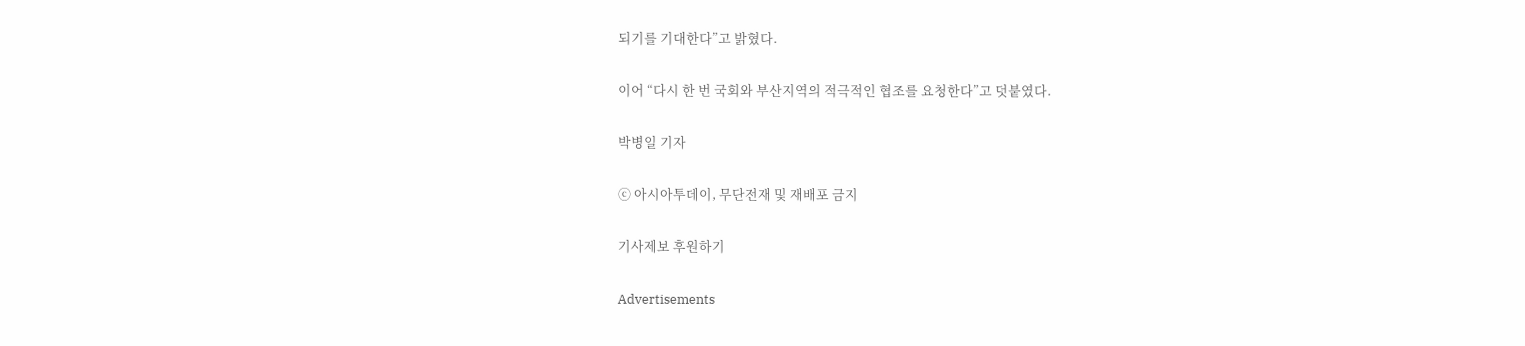되기를 기대한다”고 밝혔다.

이어 “다시 한 번 국회와 부산지역의 적극적인 협조를 요청한다”고 덧붙였다.

박병일 기자

ⓒ 아시아투데이, 무단전재 및 재배포 금지

기사제보 후원하기

Advertisements